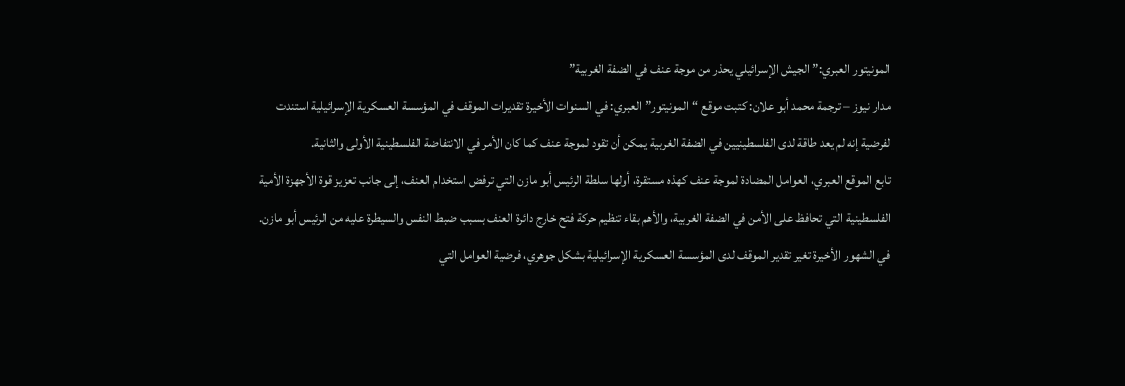المونيتور العبري:” الجيش الإسرائيلي يحذر من موجة عنف في الضفة الغربية”
مدار نيوز – ترجمة محمد أبو علان: كتبت موقع “المونيتور” العبري: في السنوات الأخيرة تقديرات الموقف في المؤسسة العسكرية الإسرائيلية استندت لفرضية إنه لم يعد طاقة لدى الفلسطينيين في الضفة الغربية يمكن أن تقود لموجة عنف كما كان الأمر في الانتفاضة الفلسطينية الأولى والثانية.
تابع الموقع العبري، العوامل المضادة لموجة عنف كهذه مستقرة، أولها سلطة الرئيس أبو مازن التي ترفض استخدام العنف، إلى جانب تعزيز قوة الأجهزة الأمية الفلسطينية التي تحافظ على الأمن في الضفة الغربية، والأهم بقاء تنظيم حركة فتح خارج دائرة العنف بسبب ضبط النفس والسيطرة عليه من الرئيس أبو مازن.
في الشهور الأخيرة تغير تقدير الموقف لدى المؤسسة العسكرية الإسرائيلية بشكل جوهري، فرضية العوامل التي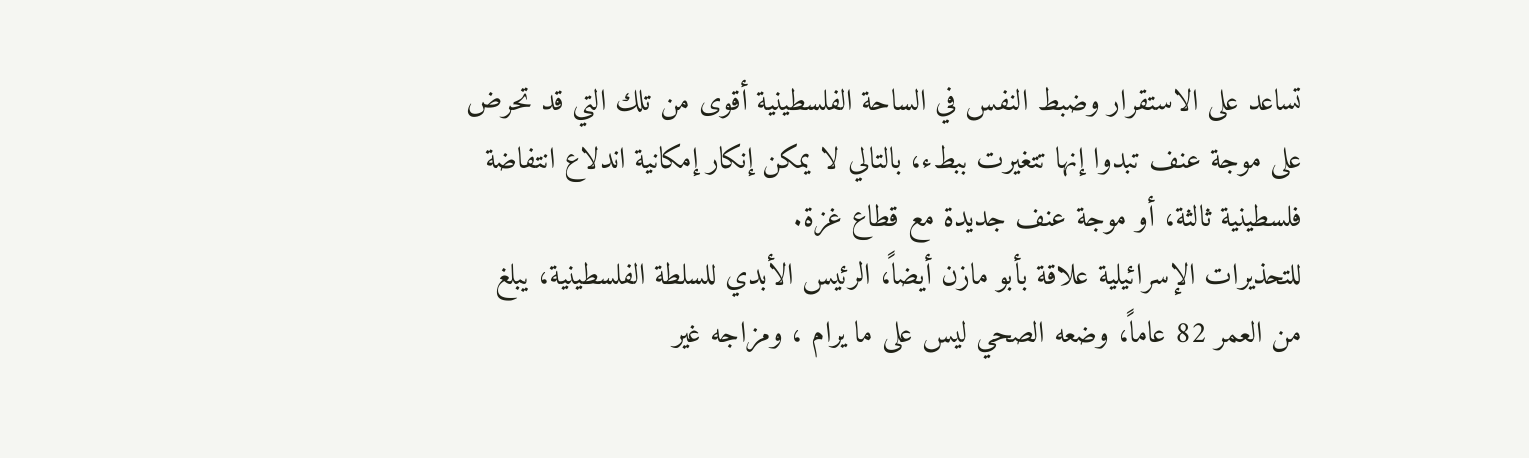تساعد على الاستقرار وضبط النفس في الساحة الفلسطينية أقوى من تلك التي قد تحرض على موجة عنف تبدوا إنها تتغيرت ببطء، بالتالي لا يمكن إنكار إمكانية اندلاع انتفاضة فلسطينية ثالثة، أو موجة عنف جديدة مع قطاع غزة.
للتحذيرات الإسرائيلية علاقة بأبو مازن أيضاً، الرئيس الأبدي للسلطة الفلسطينية، يبلغ من العمر 82 عاماً، وضعه الصحي ليس على ما يرام ، ومزاجه غير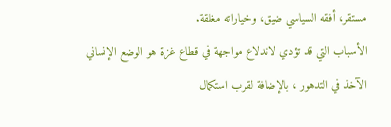مستقر، أفقه السياسي ضيق، وخياراته مغلقة.
الأسباب التي قد تؤدي لاندلاع مواجهة في قطاع غزة هو الوضع الإنساني الآخذ في التدهور ، بالإضافة لقرب استكمال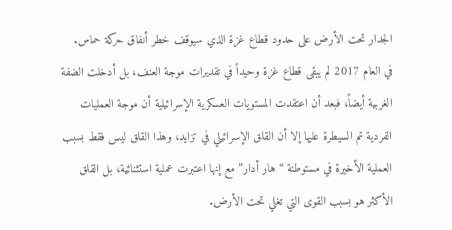الجدار تحت الأرض على حدود قطاع غزة الذي سيوقف خطر أنفاق حركة حماس.
في العام 2017 لم يبقى قطاع غزة وحيداً في تقديرات موجة العنف، بل أدخلت الضفة الغربية أيضاً، فبعد أن اعتقدت المستويات العسكرية الإسرائيلية أن موجة العمليات الفردية تم السيطرة عليها إلا أن القلق الإسرائيلي في تزايد، وهذا القلق ليس فقط بسبب العملية الأخيرة في مستوطنة “هار أدار” مع إنها اعتبرت عملية استثنائية، بل القلق الأكثر هو بسبب القوى التي تغلي تحت الأرض.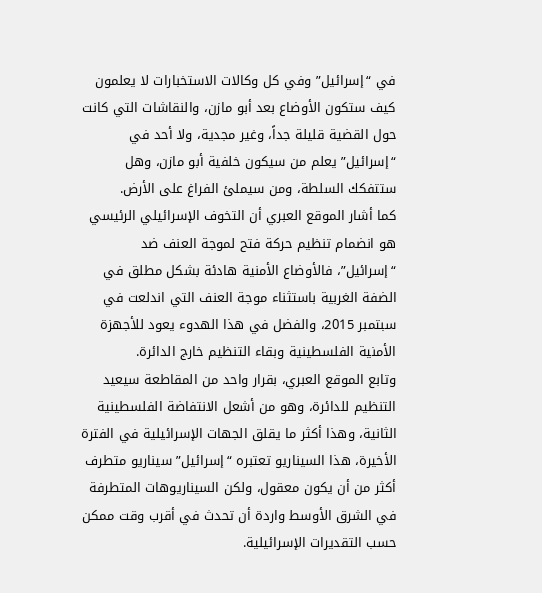في “إسرائيل” وفي كل وكالات الاستخبارات لا يعلمون كيف ستكون الأوضاع بعد أبو مازن، والنقاشات التي كانت حول القضية قليلة جداً، وغير مجدية، ولا أحد في “إسرائيل” يعلم من سيكون خلفية أبو مازن، وهل ستتفكك السلطة، ومن سيملئ الفراغ على الأرض.
كما أشار الموقع العبري أن التخوف الإسرائيلي الرئيسي هو انضمام تنظيم حركة فتح لموجة العنف ضد “إسرائيل”، فالأوضاع الأمنية هادئة بشكل مطلق في الضفة الغربية باستثناء موجة العنف التي اندلعت في سبتمبر 2015، والفضل في هذا الهدوء يعود للأجهزة الأمنية الفلسطينية وبقاء التنظيم خارج الدائرة.
وتابع الموقع العبري، بقرار واحد من المقاطعة سيعيد التنظيم للدائرة، وهو من أشعل الانتفاضة الفلسطينية الثانية، وهذا أكثر ما يقلق الجهات الإسرائيلية في الفترة الأخيرة، هذا السيناريو تعتبره “إسرائيل” سيناريو متطرف أكثر من أن يكون معقول، ولكن السيناريوهات المتطرفة في الشرق الأوسط واردة أن تحدث في أقرب وقت ممكن حسب التقديرات الإسرائيلية.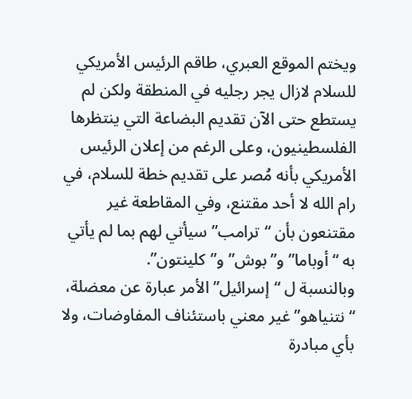ويختم الموقع العبري، طاقم الرئيس الأمريكي للسلام لازال يجر رجليه في المنطقة ولكن لم يستطع حتى الآن تقديم البضاعة التي ينتظرها الفلسطينيون، وعلى الرغم من إعلان الرئيس الأمريكي بأنه مُصر على تقديم خطة للسلام، في رام الله لا أحد مقتنع، وفي المقاطعة غير مقتنعون بأن “ترامب” سيأتي لهم بما لم يأتي به “أوباما” و”بوش” و”كلينتون”.
وبالنسبة ل “إسرائيل” الأمر عبارة عن معضلة، “نتنياهو” غير معني باستئناف المفاوضات، ولا بأي مبادرة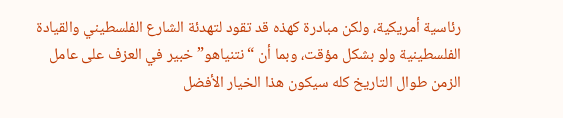رئاسية أمريكية، ولكن مبادرة كهذه قد تقود لتهدئة الشارع الفلسطيني والقيادة الفلسطينية ولو بشكل مؤقت، وبما أن “نتنياهو” خبير في العزف على عامل الزمن طوال التاريخ كله سيكون هذا الخيار الأفضل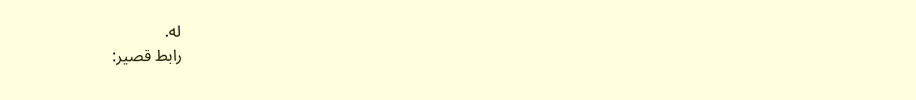له.
رابط قصير: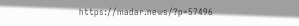https://madar.news/?p=57496